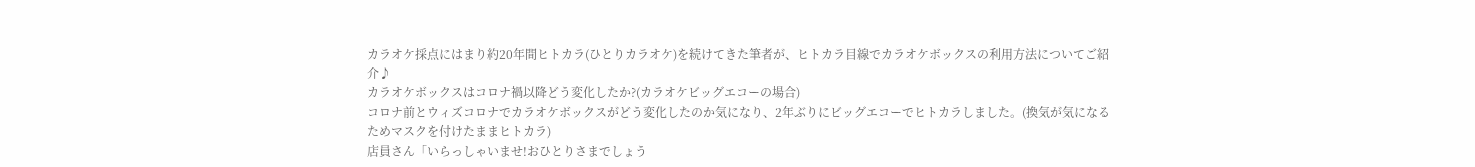カラオケ採点にはまり約20年間ヒトカラ(ひとりカラオケ)を続けてきた筆者が、ヒトカラ目線でカラオケボックスの利用方法についてご紹介♪
カラオケボックスはコロナ禍以降どう変化したか?(カラオケビッグエコーの場合)
コロナ前とウィズコロナでカラオケボックスがどう変化したのか気になり、2年ぶりにビッグエコーでヒトカラしました。(換気が気になるためマスクを付けたままヒトカラ)
店員さん「いらっしゃいませ!おひとりさまでしょう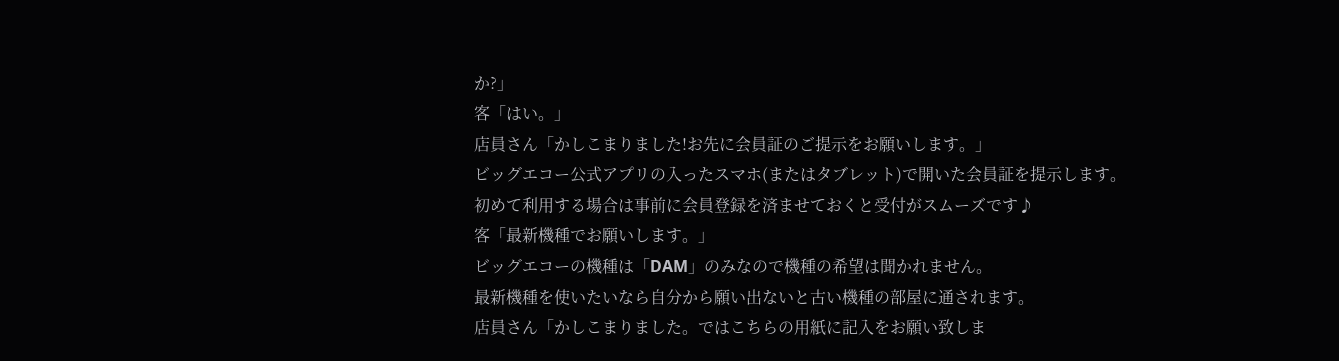か?」
客「はい。」
店員さん「かしこまりました!お先に会員証のご提示をお願いします。」
ビッグエコー公式アプリの入ったスマホ(またはタブレット)で開いた会員証を提示します。
初めて利用する場合は事前に会員登録を済ませておくと受付がスムーズです♪
客「最新機種でお願いします。」
ビッグエコーの機種は「DAM」のみなので機種の希望は聞かれません。
最新機種を使いたいなら自分から願い出ないと古い機種の部屋に通されます。
店員さん「かしこまりました。ではこちらの用紙に記入をお願い致しま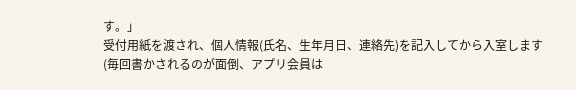す。」
受付用紙を渡され、個人情報(氏名、生年月日、連絡先)を記入してから入室します
(毎回書かされるのが面倒、アプリ会員は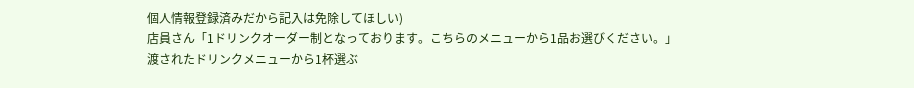個人情報登録済みだから記入は免除してほしい)
店員さん「1ドリンクオーダー制となっております。こちらのメニューから1品お選びください。」
渡されたドリンクメニューから1杯選ぶ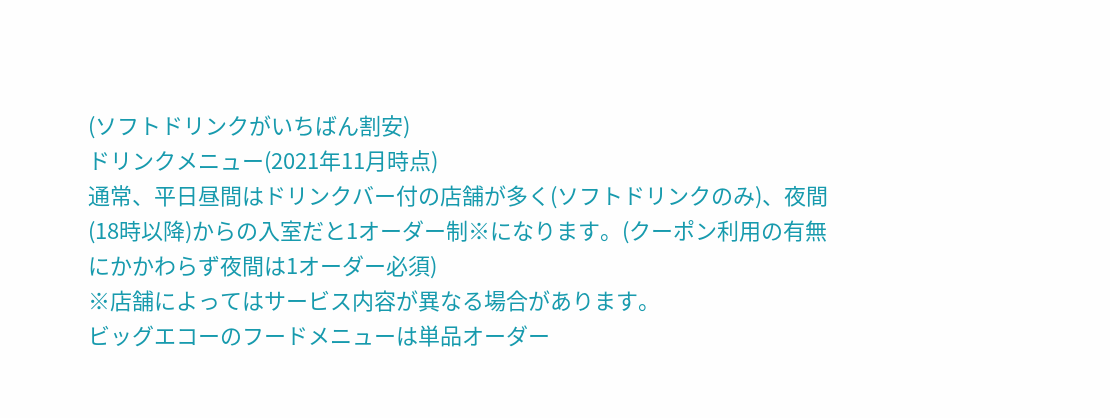(ソフトドリンクがいちばん割安)
ドリンクメニュー(2021年11月時点)
通常、平日昼間はドリンクバー付の店舗が多く(ソフトドリンクのみ)、夜間(18時以降)からの入室だと1オーダー制※になります。(クーポン利用の有無にかかわらず夜間は1オーダー必須)
※店舗によってはサービス内容が異なる場合があります。
ビッグエコーのフードメニューは単品オーダー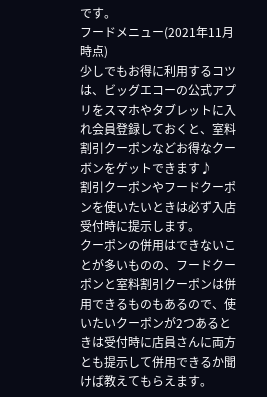です。
フードメニュー(2021年11月時点)
少しでもお得に利用するコツは、ビッグエコーの公式アプリをスマホやタブレットに入れ会員登録しておくと、室料割引クーポンなどお得なクーボンをゲットできます♪
割引クーポンやフードクーポンを使いたいときは必ず入店受付時に提示します。
クーポンの併用はできないことが多いものの、フードクーポンと室料割引クーポンは併用できるものもあるので、使いたいクーポンが2つあるときは受付時に店員さんに両方とも提示して併用できるか聞けば教えてもらえます。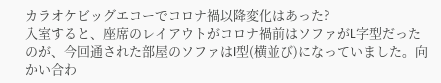カラオケビッグエコーでコロナ禍以降変化はあった?
入室すると、座席のレイアウトがコロナ禍前はソファがL字型だったのが、今回通された部屋のソファはI型(横並び)になっていました。向かい合わ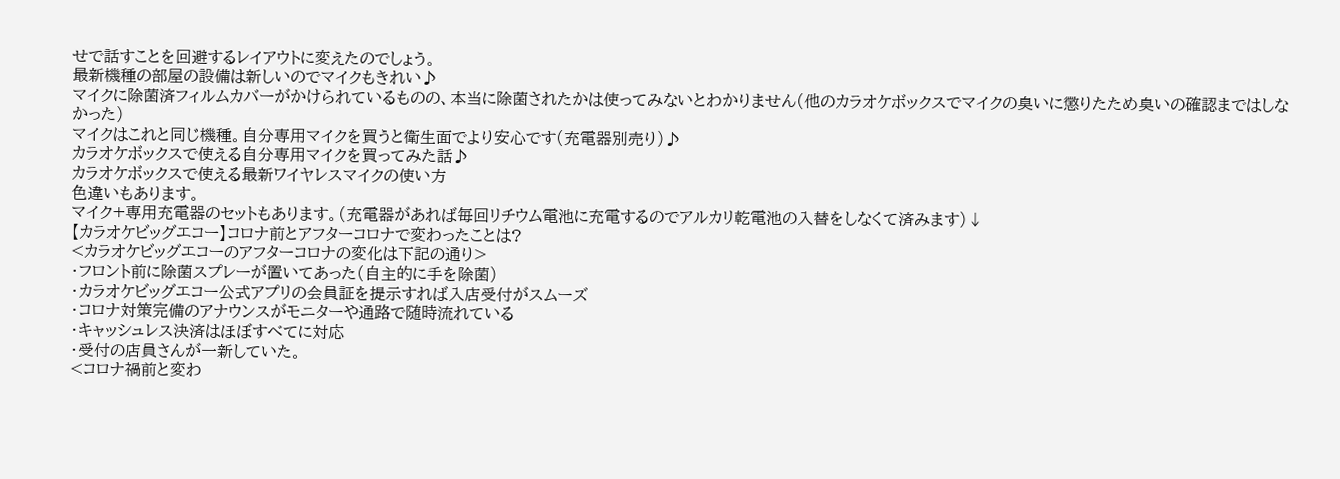せで話すことを回避するレイアウトに変えたのでしょう。
最新機種の部屋の設備は新しいのでマイクもきれい♪
マイクに除菌済フィルムカバーがかけられているものの、本当に除菌されたかは使ってみないとわかりません(他のカラオケボックスでマイクの臭いに懲りたため臭いの確認まではしなかった)
マイクはこれと同じ機種。自分専用マイクを買うと衛生面でより安心です(充電器別売り)♪
カラオケボックスで使える自分専用マイクを買ってみた話♪
カラオケボックスで使える最新ワイヤレスマイクの使い方
色違いもあります。
マイク+専用充電器のセットもあります。(充電器があれば毎回リチウム電池に充電するのでアルカリ乾電池の入替をしなくて済みます)↓
【カラオケビッグエコー】コロナ前とアフターコロナで変わったことは?
<カラオケビッグエコーのアフターコロナの変化は下記の通り>
・フロント前に除菌スプレーが置いてあった(自主的に手を除菌)
・カラオケビッグエコー公式アプリの会員証を提示すれば入店受付がスムーズ
・コロナ対策完備のアナウンスがモニターや通路で随時流れている
・キャッシュレス決済はほぼすべてに対応
・受付の店員さんが一新していた。
<コロナ禍前と変わ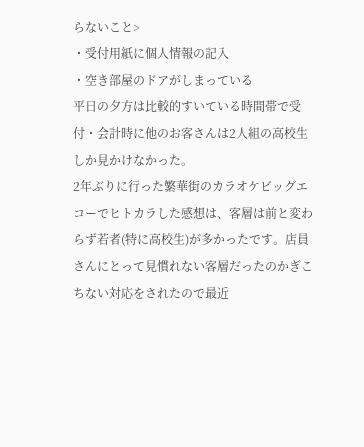らないこと>
・受付用紙に個人情報の記入
・空き部屋のドアがしまっている
平日の夕方は比較的すいている時間帯で受付・会計時に他のお客さんは2人組の高校生しか見かけなかった。
2年ぶりに行った繁華街のカラオケビッグエコーでヒトカラした感想は、客層は前と変わらず若者(特に高校生)が多かったです。店員さんにとって見慣れない客層だったのかぎこちない対応をされたので最近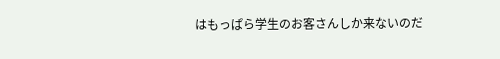はもっぱら学生のお客さんしか来ないのだ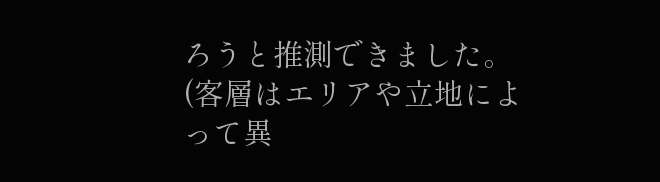ろうと推測できました。(客層はエリアや立地によって異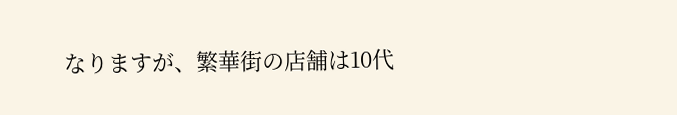なりますが、繁華街の店舗は10代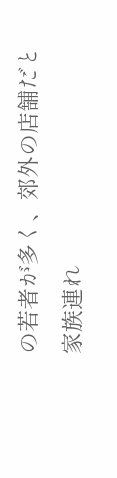の若者が多く、郊外の店舗だと家族連れ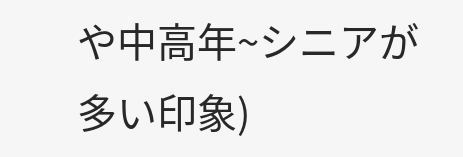や中高年~シニアが多い印象)